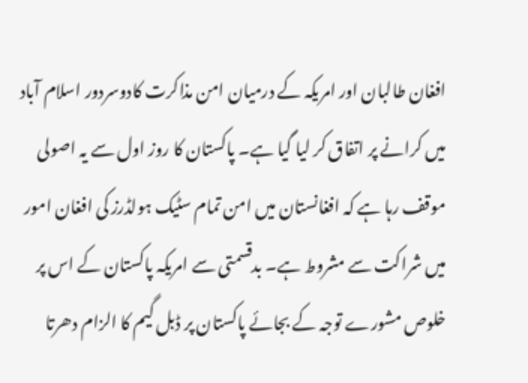افغان طالبان اور امریکہ کے درمیان امن مذاکرت کادوسردور اسلام آباد میں کرانے پر اتفاق کر لیا گیا ہے۔ پاکستان کا روز اول سے یہ اصولی موقف رہا ہے کہ افغانستان میں امن تمام سٹیک ہولڈرز کی افغان امور میں شراکت سے مشروط ہے۔ بدقسمتی سے امریکہ پاکستان کے اس پر خلوص مشورے توجہ کے بجائے پاکستان پر ڈبل گیم کا الزام دھرتا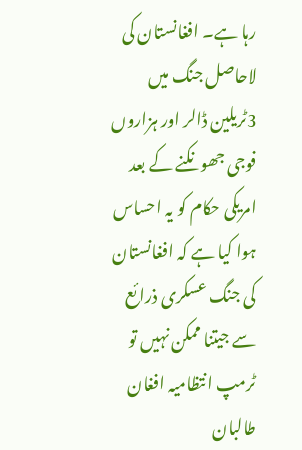رہا ہے۔ افغانستان کی لاحاصل جنگ میں 3ٹریلین ڈالر اور ہزاروں فوجی جھونکنے کے بعد امریکی حکام کو یہ احساس ہوا کیا ہے کہ افغانستان کی جنگ عسکری ذرائع سے جیتنا ممکن نہیں تو ٹرمپ انتظامیہ افغان طالبان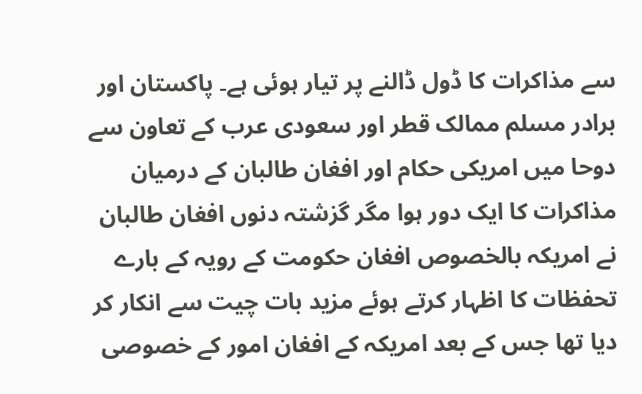سے مذاکرات کا ڈول ڈالنے پر تیار ہوئی ہے۔ پاکستان اور برادر مسلم ممالک قطر اور سعودی عرب کے تعاون سے دوحا میں امریکی حکام اور افغان طالبان کے درمیان مذاکرات کا ایک دور ہوا مگر گزشتہ دنوں افغان طالبان نے امریکہ بالخصوص افغان حکومت کے رویہ کے بارے تحفظات کا اظہار کرتے ہوئے مزید بات چیت سے انکار کر دیا تھا جس کے بعد امریکہ کے افغان امور کے خصوصی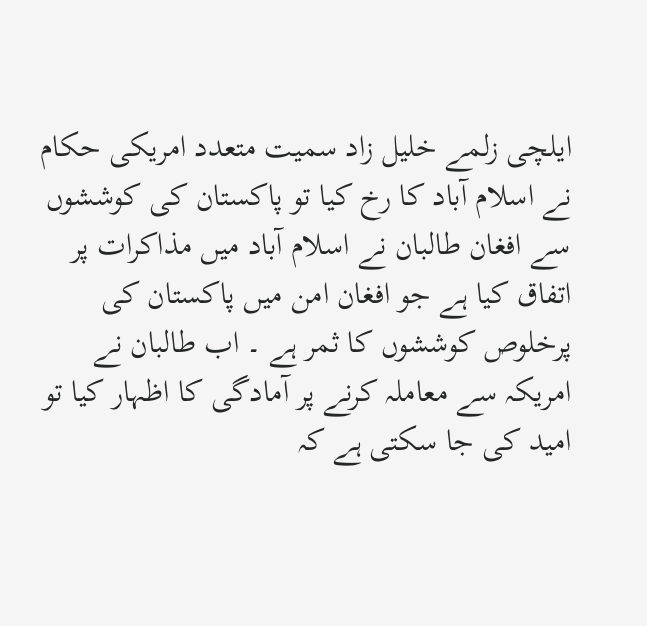ایلچی زلمے خلیل زاد سمیت متعدد امریکی حکام نے اسلام آباد کا رخ کیا تو پاکستان کی کوششوں سے افغان طالبان نے اسلام آباد میں مذاکرات پر اتفاق کیا ہے جو افغان امن میں پاکستان کی پرخلوص کوششوں کا ثمر ہے ۔ اب طالبان نے امریکہ سے معاملہ کرنے پر آمادگی کا اظہار کیا تو امید کی جا سکتی ہے کہ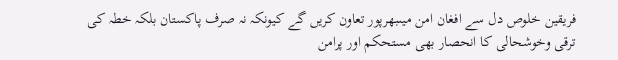فریقین خلوص دل سے افغان امن میںبھرپور تعاون کریں گے کیونکہ نہ صرف پاکستان بلکہ خطہ کی ترقی وخوشحالی کا انحصار بھی مستحکم اور پرامن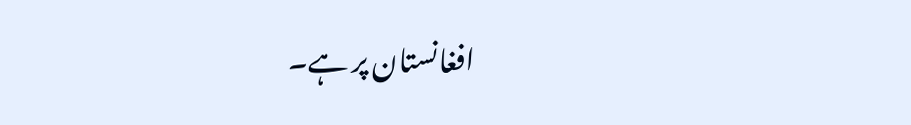افغانستان پر ہے۔